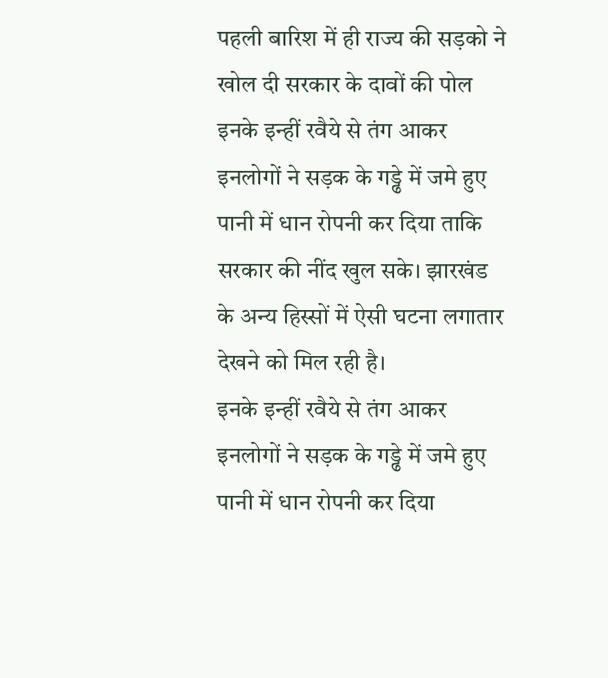पहली बारिश में ही राज्य की सड़को ने खोल दी सरकार के दावों की पोल
इनके इन्हीं रवैये से तंग आकर इनलोगों ने सड़क के गड्ढे में जमे हुए पानी में धान रोपनी कर दिया ताकि सरकार की नींद खुल सके। झारखंड के अन्य हिस्सों में ऐसी घटना लगातार देखने को मिल रही है।
इनके इन्हीं रवैये से तंग आकर इनलोगों ने सड़क के गड्ढे में जमे हुए पानी में धान रोपनी कर दिया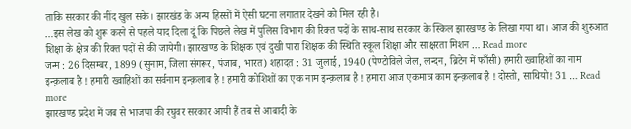ताकि सरकार की नींद खुल सके। झारखंड के अन्य हिस्सों में ऐसी घटना लगातार देखने को मिल रही है।
…इस लेख को शुरू करने से पहले याद दिला दूं कि पिछले लेख में पुलिस विभाग की रिक्त पदों के साथ-साथ सरकार के स्किल झारखण्ड के लिखा गया था। आज की शुरुआत शिक्षा के क्षेत्र की रिक्त पदों से की जायेगी। झारखण्ड के शिक्षक एवं दुखी पारा शिक्षक की स्थिति स्कूल शिक्षा और साक्षरता मिशन … Read more
जन्म : 26 दिसम्बर, 1899 (सुनाम, जिला संगरूर, पंजाब, भारत) शहादत : 31 जुलाई, 1940 (पेण्टोविले जेल, लन्दन, ब्रिटेन में फाँसी) हमारी ख्वाहिशों का नाम इन्क़लाब है ! हमारी ख्वाहिशों का सर्वनाम इन्क़लाब है ! हमारी कोशिशों का एक नाम इन्क़लाब है ! हमारा आज एकमात्र काम इन्क़लाब है ! दोस्तो, साथियो! 31 … Read more
झारखण्ड प्रदेश में जब से भाजपा की रघुवर सरकार आयी हैं तब से आबादी के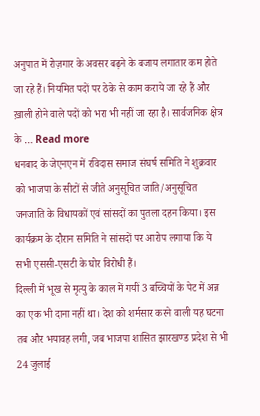अनुपात में रोज़गार के अवसर बढ़ने के बजाय लगातार कम होते जा रहे हैं। नियमित पदों पर ठेके से काम कराये जा रहे हैं और ख़ाली होने वाले पदों को भरा भी नहीं जा रहा है। सार्वजनिक क्षेत्र के … Read more
धनबाद के जेएनएन में रविदास समाज संघर्ष समिति ने शुक्रवार को भाजपा के सीटों से जीते अनुसूचित जाति/अनुसूचित जनजाति के विधायकों एवं सांसदों का पुतला दहन किया। इस कार्यक्रम के दौरान समिति ने सांसदों पर आरोप लगाया कि ये सभी एससी-एसटी के घोर विरोधी हैं।
दिल्ली में भूख से मृत्यु के काल में गयीं 3 बच्चियों के पेट में अन्न का एक भी दाना नहीं था। देश को शर्मसार करने वाली यह घटना तब और भयावह लगी, जब भाजपा शासित झारखण्ड प्रदेश से भी 24 जुलाई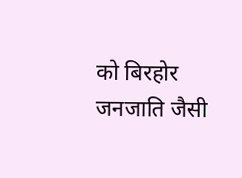को बिरहोर जनजाति जैसी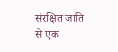संरक्षित जाति से एक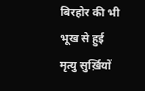बिरहोर की भी भूख से हुई मृत्यु सुर्ख़ियों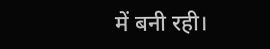में बनी रही।